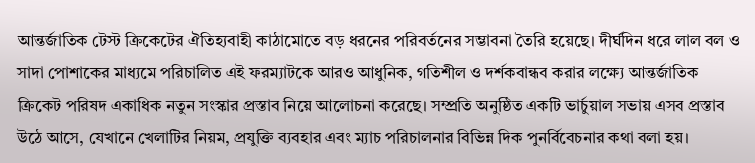আন্তর্জাতিক টেস্ট ক্রিকেটের ঐতিহ্যবাহী কাঠামোতে বড় ধরনের পরিবর্তনের সম্ভাবনা তৈরি হয়েছে। দীর্ঘদিন ধরে লাল বল ও সাদা পোশাকের মাধ্যমে পরিচালিত এই ফরম্যাটকে আরও আধুনিক, গতিশীল ও দর্শকবান্ধব করার লক্ষ্যে আন্তর্জাতিক ক্রিকেট পরিষদ একাধিক নতুন সংস্কার প্রস্তাব নিয়ে আলোচনা করেছে। সম্প্রতি অনুষ্ঠিত একটি ভার্চুয়াল সভায় এসব প্রস্তাব উঠে আসে, যেখানে খেলাটির নিয়ম, প্রযুক্তি ব্যবহার এবং ম্যাচ পরিচালনার বিভিন্ন দিক পুনর্বিবেচনার কথা বলা হয়।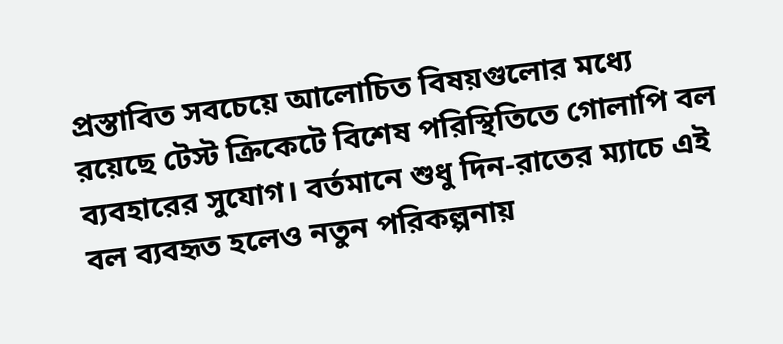প্রস্তাবিত সবচেয়ে আলোচিত বিষয়গুলোর মধ্যে রয়েছে টেস্ট ক্রিকেটে বিশেষ পরিস্থিতিতে গোলাপি বল ব্যবহারের সুযোগ। বর্তমানে শুধু দিন-রাতের ম্যাচে এই বল ব্যবহৃত হলেও নতুন পরিকল্পনায়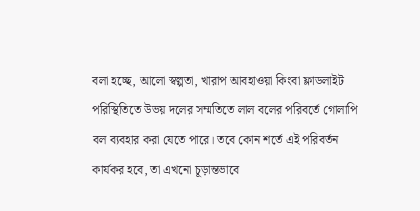বলা হচ্ছে, আলো স্বল্পতা, খারাপ আবহাওয়া কিংবা ফ্লাডলাইট পরিস্থিতিতে উভয় দলের সম্মতিতে লাল বলের পরিবর্তে গোলাপি বল ব্যবহার করা যেতে পারে। তবে কোন শর্তে এই পরিবর্তন কার্যকর হবে, তা এখনো চূড়ান্তভাবে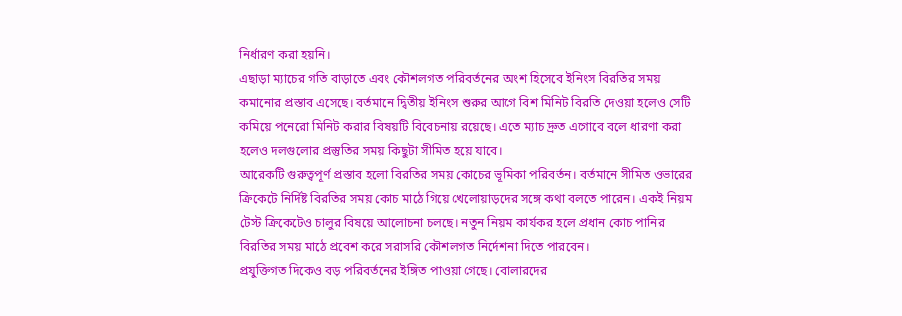নির্ধারণ করা হয়নি।
এছাড়া ম্যাচের গতি বাড়াতে এবং কৌশলগত পরিবর্তনের অংশ হিসেবে ইনিংস বিরতির সময় কমানোর প্রস্তাব এসেছে। বর্তমানে দ্বিতীয় ইনিংস শুরুর আগে বিশ মিনিট বিরতি দেওয়া হলেও সেটি কমিয়ে পনেরো মিনিট করার বিষয়টি বিবেচনায় রয়েছে। এতে ম্যাচ দ্রুত এগোবে বলে ধারণা করা হলেও দলগুলোর প্রস্তুতির সময় কিছুটা সীমিত হয়ে যাবে।
আরেকটি গুরুত্বপূর্ণ প্রস্তাব হলো বিরতির সময় কোচের ভূমিকা পরিবর্তন। বর্তমানে সীমিত ওভারের ক্রিকেটে নির্দিষ্ট বিরতির সময় কোচ মাঠে গিয়ে খেলোয়াড়দের সঙ্গে কথা বলতে পারেন। একই নিয়ম টেস্ট ক্রিকেটেও চালুর বিষয়ে আলোচনা চলছে। নতুন নিয়ম কার্যকর হলে প্রধান কোচ পানির বিরতির সময় মাঠে প্রবেশ করে সরাসরি কৌশলগত নির্দেশনা দিতে পারবেন।
প্রযুক্তিগত দিকেও বড় পরিবর্তনের ইঙ্গিত পাওয়া গেছে। বোলারদের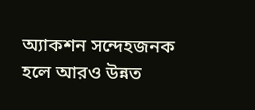অ্যাকশন সন্দেহজনক হলে আরও উন্নত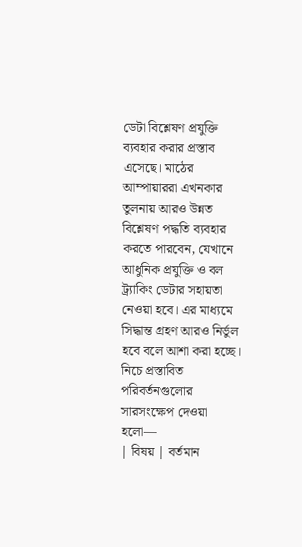ডেটা বিশ্লেষণ প্রযুক্তি ব্যবহার করার প্রস্তাব এসেছে। মাঠের আম্পায়াররা এখনকার তুলনায় আরও উন্নত বিশ্লেষণ পদ্ধতি ব্যবহার করতে পারবেন, যেখানে আধুনিক প্রযুক্তি ও বল ট্র্যাকিং ডেটার সহায়তা নেওয়া হবে। এর মাধ্যমে সিদ্ধান্ত গ্রহণ আরও নির্ভুল হবে বলে আশা করা হচ্ছে।
নিচে প্রস্তাবিত পরিবর্তনগুলোর সারসংক্ষেপ দেওয়া হলো—
| বিষয় | বর্তমান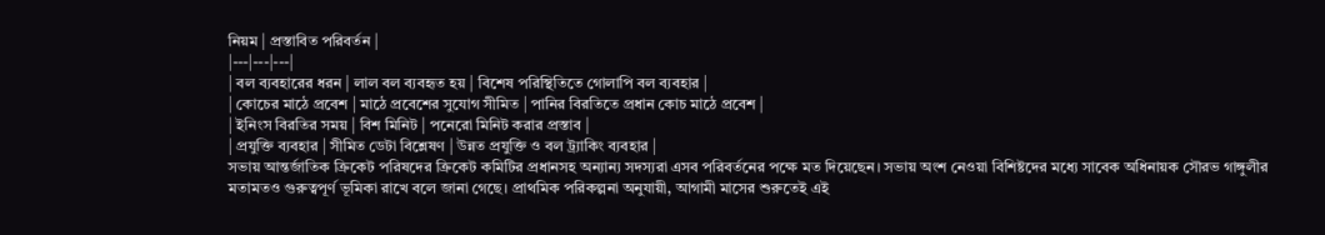নিয়ম | প্রস্তাবিত পরিবর্তন |
|---|---|---|
| বল ব্যবহারের ধরন | লাল বল ব্যবহৃত হয় | বিশেষ পরিস্থিতিতে গোলাপি বল ব্যবহার |
| কোচের মাঠে প্রবেশ | মাঠে প্রবেশের সুযোগ সীমিত | পানির বিরতিতে প্রধান কোচ মাঠে প্রবেশ |
| ইনিংস বিরতির সময় | বিশ মিনিট | পনেরো মিনিট করার প্রস্তাব |
| প্রযুক্তি ব্যবহার | সীমিত ডেটা বিশ্লেষণ | উন্নত প্রযুক্তি ও বল ট্র্যাকিং ব্যবহার |
সভায় আন্তর্জাতিক ক্রিকেট পরিষদের ক্রিকেট কমিটির প্রধানসহ অন্যান্য সদস্যরা এসব পরিবর্তনের পক্ষে মত দিয়েছেন। সভায় অংশ নেওয়া বিশিষ্টদের মধ্যে সাবেক অধিনায়ক সৌরভ গাঙ্গুলীর মতামতও গুরুত্বপূর্ণ ভূমিকা রাখে বলে জানা গেছে। প্রাথমিক পরিকল্পনা অনুযায়ী, আগামী মাসের শুরুতেই এই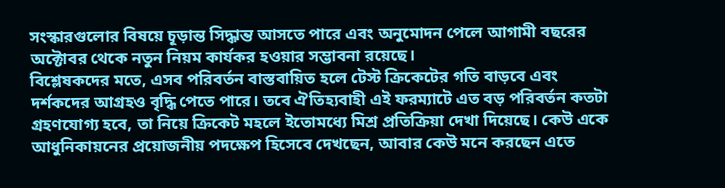সংস্কারগুলোর বিষয়ে চূড়ান্ত সিদ্ধান্ত আসতে পারে এবং অনুমোদন পেলে আগামী বছরের অক্টোবর থেকে নতুন নিয়ম কার্যকর হওয়ার সম্ভাবনা রয়েছে।
বিশ্লেষকদের মতে, এসব পরিবর্তন বাস্তবায়িত হলে টেস্ট ক্রিকেটের গতি বাড়বে এবং দর্শকদের আগ্রহও বৃদ্ধি পেতে পারে। তবে ঐতিহ্যবাহী এই ফরম্যাটে এত বড় পরিবর্তন কতটা গ্রহণযোগ্য হবে, তা নিয়ে ক্রিকেট মহলে ইতোমধ্যে মিশ্র প্রতিক্রিয়া দেখা দিয়েছে। কেউ একে আধুনিকায়নের প্রয়োজনীয় পদক্ষেপ হিসেবে দেখছেন, আবার কেউ মনে করছেন এতে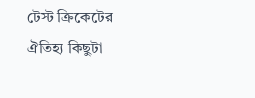টেস্ট ক্রিকেটের ঐতিহ্য কিছুটা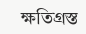ক্ষতিগ্রস্ত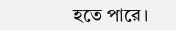হতে পারে।